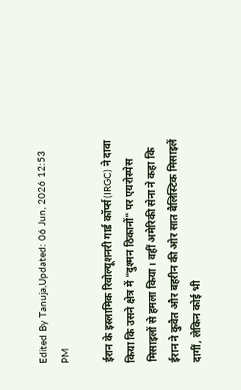Edited By Tanuja,Updated: 06 Jun, 2026 12:53 PM

ईरान के इस्लामिक रिवोल्यूशनरी गार्ड कॉर्प्स(IRGC) ने दावा किया कि उसने क्षेत्र में "दुश्मन ठिकानों" पर एयरोस्पेस मिसाइलों से हमला किया। वहीं अमेरिकी सेना ने कहा कि ईरान ने कुवैत और बहरीन की ओर सात बैलिस्टिक मिसाइलें दागीं, लेकिन कोई भी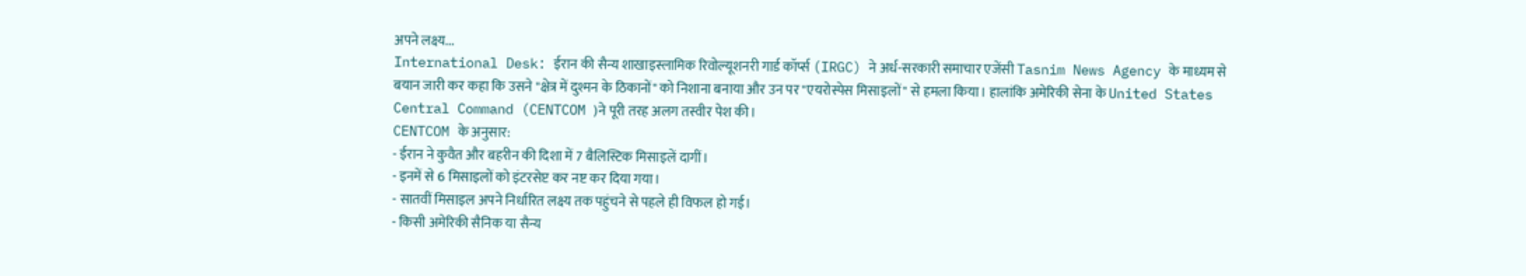अपने लक्ष्य...
International Desk: ईरान की सैन्य शाखाइस्लामिक रिवोल्यूशनरी गार्ड कॉर्प्स (IRGC) ने अर्ध-सरकारी समाचार एजेंसी Tasnim News Agency के माध्यम से बयान जारी कर कहा कि उसने "क्षेत्र में दुश्मन के ठिकानों" को निशाना बनाया और उन पर "एयरोस्पेस मिसाइलों" से हमला किया। हालांकि अमेरिकी सेना के United States Central Command (CENTCOM )ने पूरी तरह अलग तस्वीर पेश की।
CENTCOM के अनुसार:
- ईरान ने कुवैत और बहरीन की दिशा में 7 बैलिस्टिक मिसाइलें दागीं।
- इनमें से 6 मिसाइलों को इंटरसेप्ट कर नष्ट कर दिया गया।
- सातवीं मिसाइल अपने निर्धारित लक्ष्य तक पहुंचने से पहले ही विफल हो गई।
- किसी अमेरिकी सैनिक या सैन्य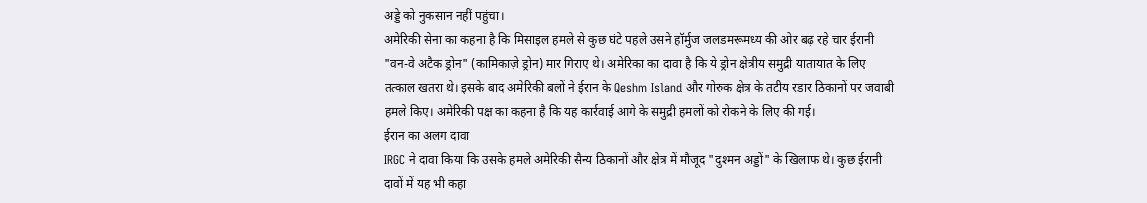अड्डे को नुकसान नहीं पहुंचा।
अमेरिकी सेना का कहना है कि मिसाइल हमले से कुछ घंटे पहले उसने हॉर्मुज जलडमरूमध्य की ओर बढ़ रहे चार ईरानी "वन-वे अटैक ड्रोन" (कामिकाज़े ड्रोन) मार गिराए थे। अमेरिका का दावा है कि ये ड्रोन क्षेत्रीय समुद्री यातायात के लिए तत्काल खतरा थे। इसके बाद अमेरिकी बलों ने ईरान के Qeshm Island और गोरुक क्षेत्र के तटीय रडार ठिकानों पर जवाबी हमले किए। अमेरिकी पक्ष का कहना है कि यह कार्रवाई आगे के समुद्री हमलों को रोकने के लिए की गई।
ईरान का अलग दावा
IRGC ने दावा किया कि उसके हमले अमेरिकी सैन्य ठिकानों और क्षेत्र में मौजूद "दुश्मन अड्डों" के खिलाफ थे। कुछ ईरानी दावों में यह भी कहा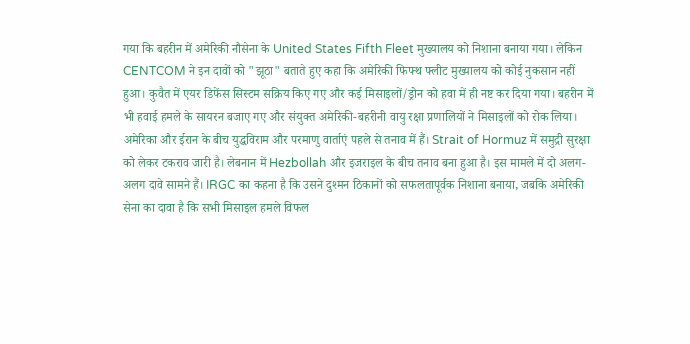गया कि बहरीन में अमेरिकी नौसेना के United States Fifth Fleet मुख्यालय को निशाना बनाया गया। लेकिन CENTCOM ने इन दावों को "झूठा" बताते हुए कहा कि अमेरिकी फिफ्थ फ्लीट मुख्यालय को कोई नुकसान नहीं हुआ। कुवैत में एयर डिफेंस सिस्टम सक्रिय किए गए और कई मिसाइलों/ड्रोन को हवा में ही नष्ट कर दिया गया। बहरीन में भी हवाई हमले के सायरन बजाए गए और संयुक्त अमेरिकी-बहरीनी वायु रक्षा प्रणालियों ने मिसाइलों को रोक लिया।
अमेरिका और ईरान के बीच युद्धविराम और परमाणु वार्ताएं पहले से तनाव में हैं। Strait of Hormuz में समुद्री सुरक्षा को लेकर टकराव जारी है। लेबनान में Hezbollah और इजराइल के बीच तनाव बना हुआ है। इस मामले में दो अलग-अलग दावे सामने हैं। IRGC का कहना है कि उसने दुश्मन ठिकानों को सफलतापूर्वक निशाना बनाया, जबकि अमेरिकी सेना का दावा है कि सभी मिसाइल हमले विफल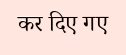कर दिए गए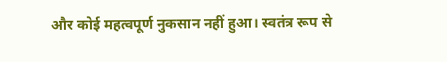और कोई महत्वपूर्ण नुकसान नहीं हुआ। स्वतंत्र रूप से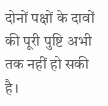दोनों पक्षों के दावों की पूरी पुष्टि अभी तक नहीं हो सकी है।